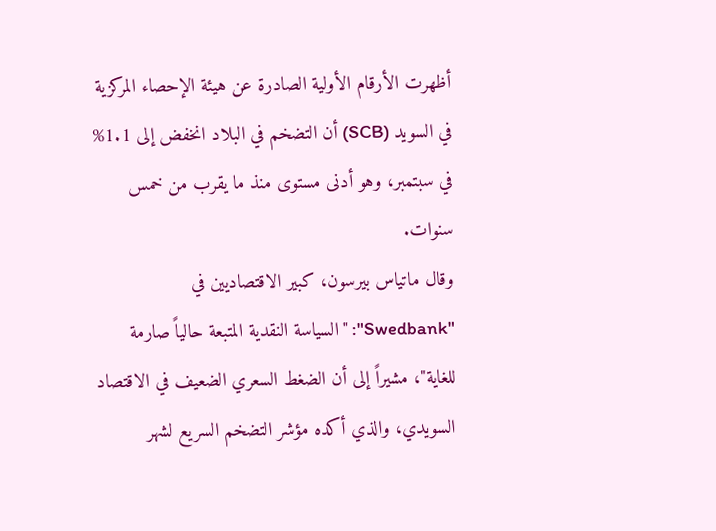أظهرت الأرقام الأولية الصادرة عن هيئة الإحصاء المركزية في السويد (SCB) أن التضخم في البلاد انخفض إلى 1.1% في سبتمبر، وهو أدنى مستوى منذ ما يقرب من خمس سنوات.
وقال ماتياس بيرسون، كبير الاقتصاديين في "Swedbank": "السياسة النقدية المتبعة حالياً صارمة للغاية"، مشيراً إلى أن الضغط السعري الضعيف في الاقتصاد السويدي، والذي أكده مؤشر التضخم السريع لشهر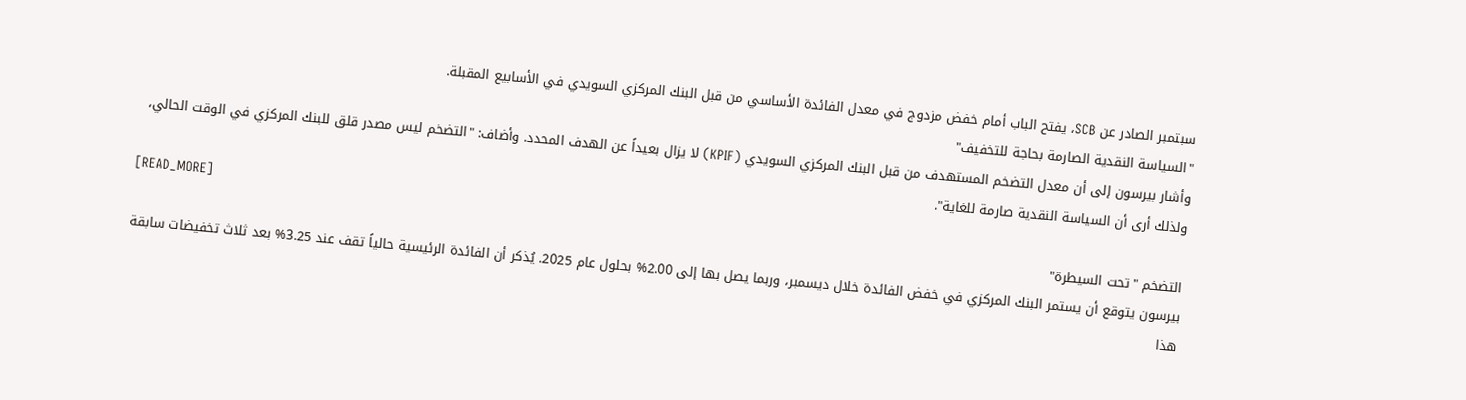سبتمبر الصادر عن SCB، يفتح الباب أمام خفض مزدوج في معدل الفائدة الأساسي من قبل البنك المركزي السويدي في الأسابيع المقبلة.
"السياسة النقدية الصارمة بحاجة للتخفيف"
وأشار بيرسون إلى أن معدل التضخم المستهدف من قبل البنك المركزي السويدي (KPIF) لا يزال بعيداً عن الهدف المحدد. وأضاف: "التضخم ليس مصدر قلق للبنك المركزي في الوقت الحالي، ولذلك أرى أن السياسة النقدية صارمة للغاية".
[READ_MORE]
التضخم "تحت السيطرة"
بيرسون يتوقع أن يستمر البنك المركزي في خفض الفائدة خلال ديسمبر، وربما يصل بها إلى 2.00% بحلول عام 2025. يُذكر أن الفائدة الرئيسية حالياً تقف عند 3.25% بعد ثلاث تخفيضات سابقة هذا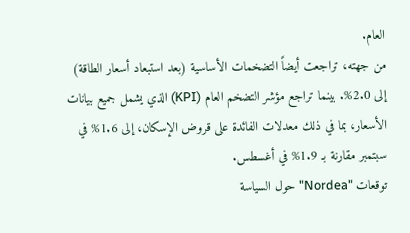العام.
من جهته، تراجعت أيضاً التضخمات الأساسية (بعد استبعاد أسعار الطاقة) إلى 2.0%. بينما تراجع مؤشر التضخم العام (KPI) الذي يشمل جميع بيانات الأسعار، بما في ذلك معدلات الفائدة على قروض الإسكان، إلى 1.6% في سبتمبر مقارنة بـ 1.9% في أغسطس.
توقعات "Nordea" حول السياسة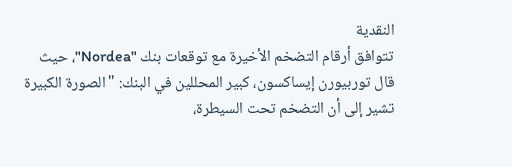النقدية
تتوافق أرقام التضخم الأخيرة مع توقعات بنك "Nordea"، حيث قال توربيورن إيساكسون، كبير المحللين في البنك: "الصورة الكبيرة تشير إلى أن التضخم تحت السيطرة،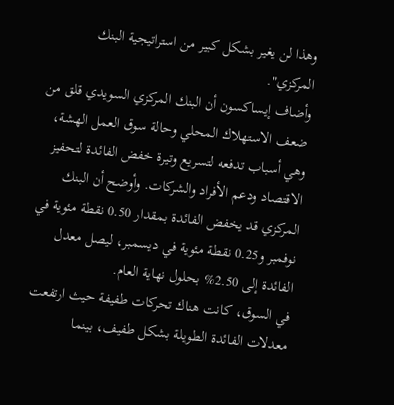وهذا لن يغير بشكل كبير من استراتيجية البنك المركزي".
وأضاف إيساكسون أن البنك المركزي السويدي قلق من ضعف الاستهلاك المحلي وحالة سوق العمل الهشة، وهي أسباب تدفعه لتسريع وتيرة خفض الفائدة لتحفيز الاقتصاد ودعم الأفراد والشركات. وأوضح أن البنك المركزي قد يخفض الفائدة بمقدار 0.50 نقطة مئوية في نوفمبر و0.25 نقطة مئوية في ديسمبر، ليصل معدل الفائدة إلى 2.50% بحلول نهاية العام.
في السوق، كانت هناك تحركات طفيفة حيث ارتفعت معدلات الفائدة الطويلة بشكل طفيف، بينما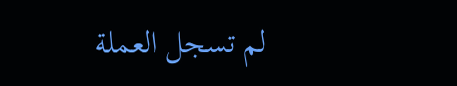لم تسجل العملة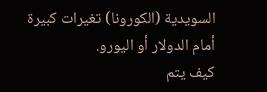السويدية (الكورونا) تغيرات كبيرة أمام الدولار أو اليورو.
كيف يتم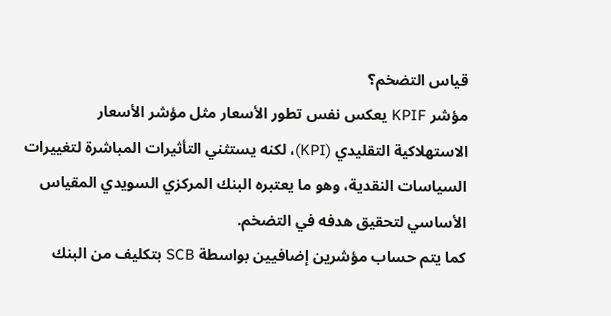قياس التضخم؟
مؤشر KPIF يعكس نفس تطور الأسعار مثل مؤشر الأسعار الاستهلاكية التقليدي (KPI)، لكنه يستثني التأثيرات المباشرة لتغييرات السياسات النقدية، وهو ما يعتبره البنك المركزي السويدي المقياس الأساسي لتحقيق هدفه في التضخم.
كما يتم حساب مؤشرين إضافيين بواسطة SCB بتكليف من البنك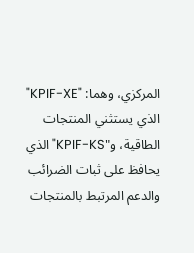المركزي، وهما: "KPIF-XE" الذي يستثني المنتجات الطاقية، و"KPIF-KS" الذي يحافظ على ثبات الضرائب والدعم المرتبط بالمنتجات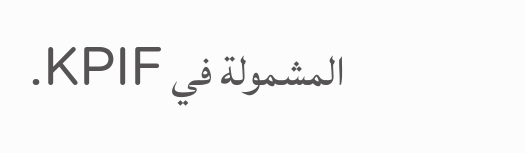المشمولة في KPIF.